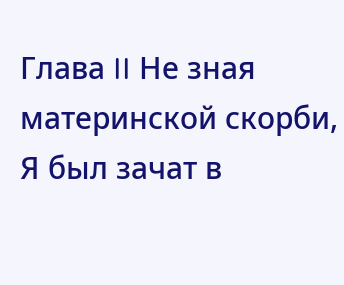Глава II Не зная материнской скорби, Я был зачат в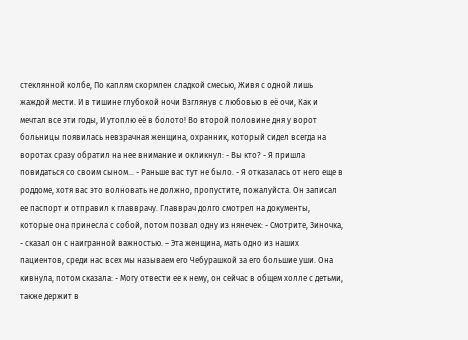стеклянной колбе, По каплям скормлен сладкой смесью, Живя с одной лишь жаждой мести. И в тишине глубокой ночи Взглянув с любовью в её очи, Как и мечтал все эти годы, И утоплю её в болото! Во второй половине дня у ворот больницы появилась невзрачная женщина, охранник, который сидел всегда на воротах сразу обратил на нее внимание и окликнул: - Вы кто? - Я пришла повидаться со своим сыном… - Раньше вас тут не было. - Я отказалась от него еще в роддоме, хотя вас это волновать не должно, пропустите, пожалуйста. Он записал ее паспорт и отправил к главврачу. Главврач долго смотрел на документы, которые она принесла с собой, потом позвал одну из нянечек: - Смотрите, Зиночка, - сказал он с наигранной важностью. – Эта женщина, мать одно из наших пациентов, среди нас всех мы называем его Чебурашкой за его большие уши. Она кивнула, потом сказала: - Могу отвести ее к нему, он сейчас в общем холле с детьми, также держит в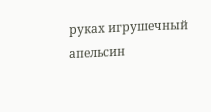руках игрушечный апельсин